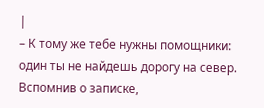|
– К тому же тебе нужны помощники: один ты не найдешь дорогу на север.
Вспомнив о записке,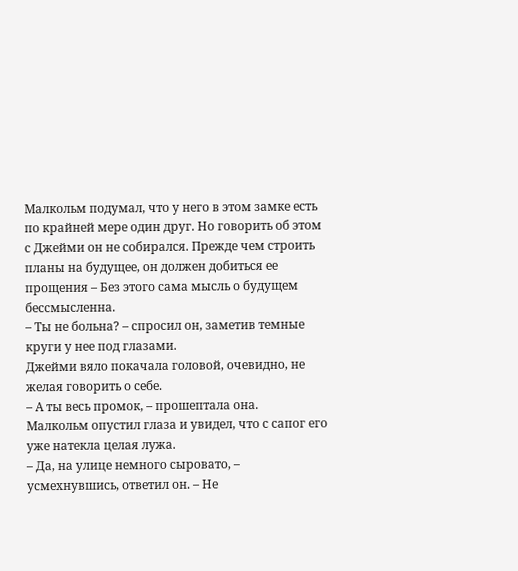Малкольм подумал, что у него в этом замке есть по крайней мере один друг. Но говорить об этом с Джейми он не собирался. Прежде чем строить планы на будущее, он должен добиться ее прощения – Без этого сама мысль о будущем бессмысленна.
– Ты не больна? – спросил он, заметив темные круги у нее под глазами.
Джейми вяло покачала головой, очевидно, не желая говорить о себе.
– А ты весь промок, – прошептала она.
Малкольм опустил глаза и увидел, что с сапог его уже натекла целая лужа.
– Да, на улице немного сыровато, – усмехнувшись, ответил он. – Не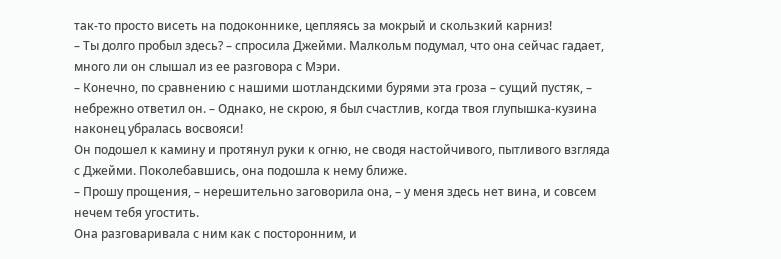так-то просто висеть на подоконнике, цепляясь за мокрый и скользкий карниз!
– Ты долго пробыл здесь? – спросила Джейми. Малкольм подумал, что она сейчас гадает, много ли он слышал из ее разговора с Мэри.
– Конечно, по сравнению с нашими шотландскими бурями эта гроза – сущий пустяк, – небрежно ответил он. – Однако, не скрою, я был счастлив, когда твоя глупышка-кузина наконец убралась восвояси!
Он подошел к камину и протянул руки к огню, не сводя настойчивого, пытливого взгляда с Джейми. Поколебавшись, она подошла к нему ближе.
– Прошу прощения, – нерешительно заговорила она, – у меня здесь нет вина, и совсем нечем тебя угостить.
Она разговаривала с ним как с посторонним, и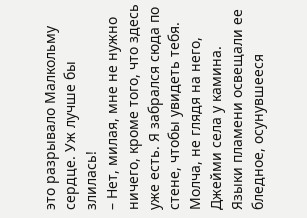это разрывало Малкольму сердце. Уж лучше бы злилась!
– Нет, милая, мне не нужно ничего, кроме того, что здесь уже есть. Я забрался сюда по стене, чтобы увидеть тебя.
Молча, не глядя на него, Джейми села у камина. Языки пламени освещали ее бледное, осунувшееся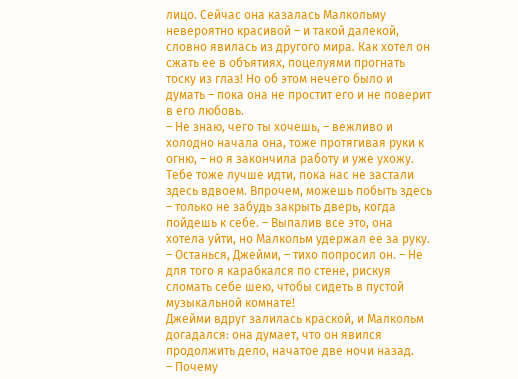лицо. Сейчас она казалась Малкольму невероятно красивой – и такой далекой, словно явилась из другого мира. Как хотел он сжать ее в объятиях, поцелуями прогнать тоску из глаз! Но об этом нечего было и думать – пока она не простит его и не поверит в его любовь.
– Не знаю, чего ты хочешь, – вежливо и холодно начала она, тоже протягивая руки к огню, – но я закончила работу и уже ухожу. Тебе тоже лучше идти, пока нас не застали здесь вдвоем. Впрочем, можешь побыть здесь – только не забудь закрыть дверь, когда пойдешь к себе. – Выпалив все это, она хотела уйти, но Малкольм удержал ее за руку.
– Останься, Джейми, – тихо попросил он. – Не для того я карабкался по стене, рискуя сломать себе шею, чтобы сидеть в пустой музыкальной комнате!
Джейми вдруг залилась краской, и Малкольм догадался: она думает, что он явился продолжить дело, начатое две ночи назад.
– Почему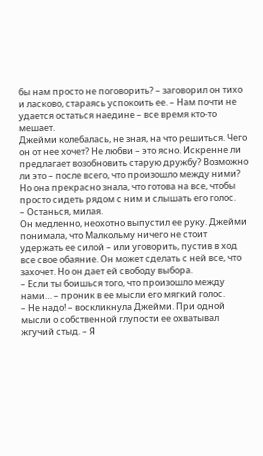бы нам просто не поговорить? – заговорил он тихо и ласково, стараясь успокоить ее. – Нам почти не удается остаться наедине – все время кто-то мешает.
Джейми колебалась, не зная, на что решиться. Чего он от нее хочет? Не любви – это ясно. Искренне ли предлагает возобновить старую дружбу? Возможно ли это – после всего, что произошло между ними? Но она прекрасно знала, что готова на все, чтобы просто сидеть рядом с ним и слышать его голос.
– Останься, милая.
Он медленно, неохотно выпустил ее руку. Джейми понимала, что Малкольму ничего не стоит удержать ее силой – или уговорить, пустив в ход все свое обаяние. Он может сделать с ней все, что захочет. Но он дает ей свободу выбора.
– Если ты боишься того, что произошло между нами… – проник в ее мысли его мягкий голос.
– Не надо! – воскликнула Джейми. При одной мысли о собственной глупости ее охватывал жгучий стыд. – Я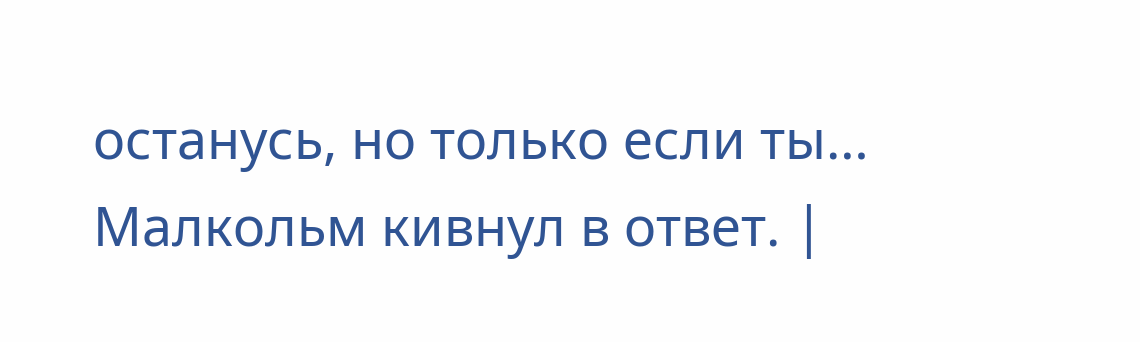останусь, но только если ты…
Малкольм кивнул в ответ. |